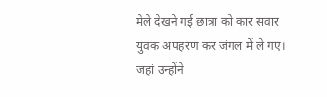मेले देखने गई छात्रा को कार सवार युवक अपहरण कर जंगल में ले गए। जहां उन्होंने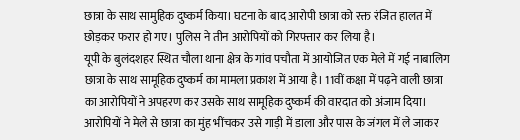छात्रा के साथ सामुहिक दुष्कर्म किया। घटना के बाद आरोपी छात्रा को रक्त रंजित हालत में छोड़कर फरार हो गए। पुलिस ने तीन आरोपियों को गिरफ्तार कर लिया है।
यूपी के बुलंदशहर स्थित चौला थाना क्षेत्र के गांव पचौता में आयोजित एक मेले में गई नाबालिग छात्रा के साथ सामूहिक दुष्कर्म का मामला प्रकाश में आया है। 11वीं कक्षा में पढ़ने वाली छात्रा का आरोपियों ने अपहरण कर उसके साथ सामूहिक दुष्कर्म की वारदात को अंजाम दिया। आरोपियों ने मेले से छात्रा का मुंह भींचकर उसे गाड़ी में डाला और पास के जंगल में ले जाकर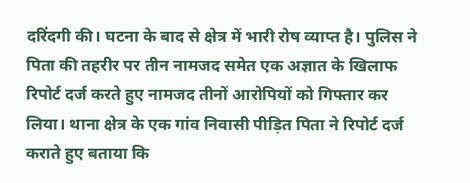दरिंदगी की। घटना के बाद से क्षेत्र में भारी रोष व्याप्त है। पुलिस ने पिता की तहरीर पर तीन नामजद समेत एक अज्ञात के खिलाफ रिपोर्ट दर्ज करते हुए नामजद तीनों आरोपियों को गिफ्तार कर लिया। थाना क्षेत्र के एक गांव निवासी पीड़ित पिता ने रिपोर्ट दर्ज कराते हुए बताया कि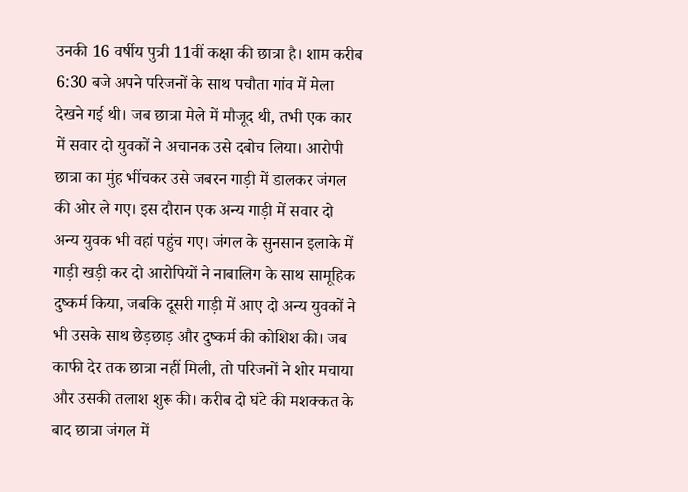उनकी 16 वर्षीय पुत्री 11वीं कक्षा की छात्रा है। शाम करीब 6:30 बजे अपने परिजनों के साथ पचौता गांव में मेला देखने गई थी। जब छात्रा मेले में मौजूद थी, तभी एक कार में सवार दो युवकों ने अचानक उसे दबोच लिया। आरोपी छात्रा का मुंह भींचकर उसे जबरन गाड़ी में डालकर जंगल की ओर ले गए। इस दौरान एक अन्य गाड़ी में सवार दो अन्य युवक भी वहां पहुंच गए। जंगल के सुनसान इलाके में गाड़ी खड़ी कर दो आरोपियों ने नाबालिग के साथ सामूहिक दुष्कर्म किया, जबकि दूसरी गाड़ी में आए दो अन्य युवकों ने भी उसके साथ छेड़छाड़ और दुष्कर्म की कोशिश की। जब काफी देर तक छात्रा नहीं मिली, तो परिजनों ने शोर मचाया और उसकी तलाश शुरू की। करीब दो घंटे की मशक्कत के बाद छात्रा जंगल में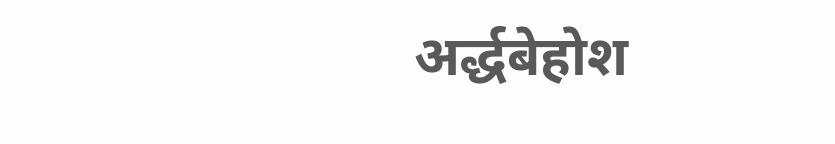अर्द्धबेहोश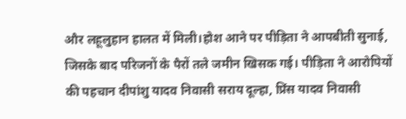और लहूलुहान हालत में मिली।होश आने पर पीड़िता ने आपबीती सुनाई, जिसके बाद परिजनों के पैरों तले जमीन खिसक गई। पीड़िता ने आरोपियों की पहचान दीपांशु यादव निवासी सराय दूल्हा, प्रिंस यादव निवासी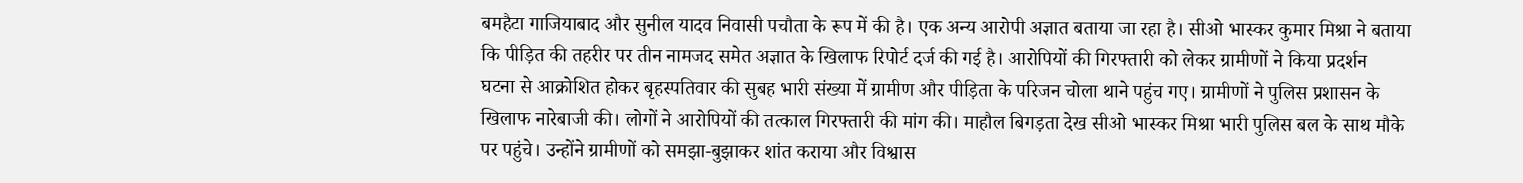बमहैटा गाजियाबाद और सुनील यादव निवासी पचौता के रूप में की है। एक अन्य आरोपी अज्ञात बताया जा रहा है। सीओ भास्कर कुमार मिश्रा ने बताया कि पीड़ित की तहरीर पर तीन नामजद समेत अज्ञात के खिलाफ रिपोर्ट दर्ज की गई है। आरोपियों की गिरफ्तारी को लेकर ग्रामीणों ने किया प्रदर्शन
घटना से आक्रोशित होकर बृहस्पतिवार की सुबह भारी संख्या में ग्रामीण और पीड़िता के परिजन चोला थाने पहुंच गए। ग्रामीणों ने पुलिस प्रशासन के खिलाफ नारेबाजी की। लोगों ने आरोपियों की तत्काल गिरफ्तारी की मांग की। माहौल बिगड़ता देख सीओ भास्कर मिश्रा भारी पुलिस बल के साथ मौके पर पहुंचे। उन्होंने ग्रामीणों को समझा-बुझाकर शांत कराया और विश्वास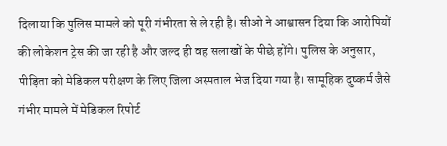दिलाया कि पुलिस मामले को पूरी गंभीरता से ले रही है। सीओ ने आश्वासन दिया कि आरोपियों की लोकेशन ट्रेस की जा रही है और जल्द ही वह सलाखों के पीछे होंगे। पुलिस के अनुसार, पीड़िता को मेडिकल परीक्षण के लिए जिला अस्पताल भेज दिया गया है। सामूहिक दुष्कर्म जैसे गंभीर मामले में मेडिकल रिपोर्ट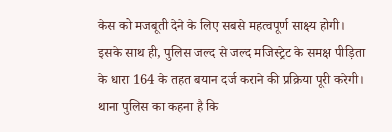केस को मजबूती देने के लिए सबसे महत्वपूर्ण साक्ष्य होगी। इसके साथ ही, पुलिस जल्द से जल्द मजिस्ट्रेट के समक्ष पीड़िता के धारा 164 के तहत बयान दर्ज कराने की प्रक्रिया पूरी करेगी। थाना पुलिस का कहना है कि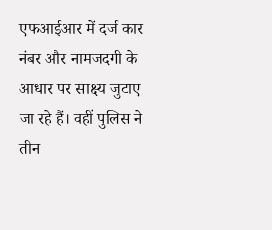एफआईआर में दर्ज कार नंबर और नामजदगी के आधार पर साक्ष्य जुटाए जा रहे हैं। वहीं पुलिस ने तीन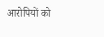आरोपियों को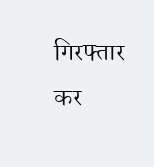गिरफ्तार कर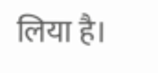लिया है।